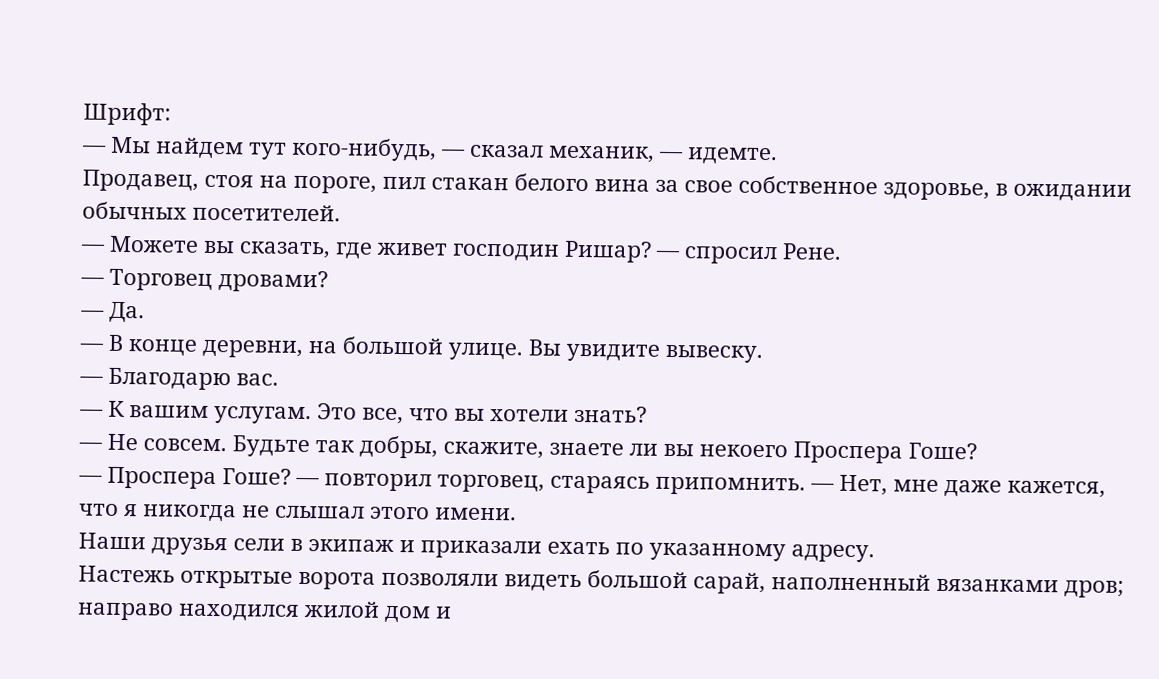Шрифт:
— Мы найдем тут кого-нибудь, — сказал механик, — идемте.
Продавец, стоя на пороге, пил стакан белого вина за свое собственное здоровье, в ожидании обычных посетителей.
— Можете вы сказать, где живет господин Ришар? — спросил Рене.
— Торговец дровами?
— Да.
— В конце деревни, на большой улице. Вы увидите вывеску.
— Благодарю вас.
— К вашим услугам. Это все, что вы хотели знать?
— Не совсем. Будьте так добры, скажите, знаете ли вы некоего Проспера Гоше?
— Проспера Гоше? — повторил торговец, стараясь припомнить. — Нет, мне даже кажется, что я никогда не слышал этого имени.
Наши друзья сели в экипаж и приказали ехать по указанному адресу.
Настежь открытые ворота позволяли видеть большой сарай, наполненный вязанками дров; направо находился жилой дом и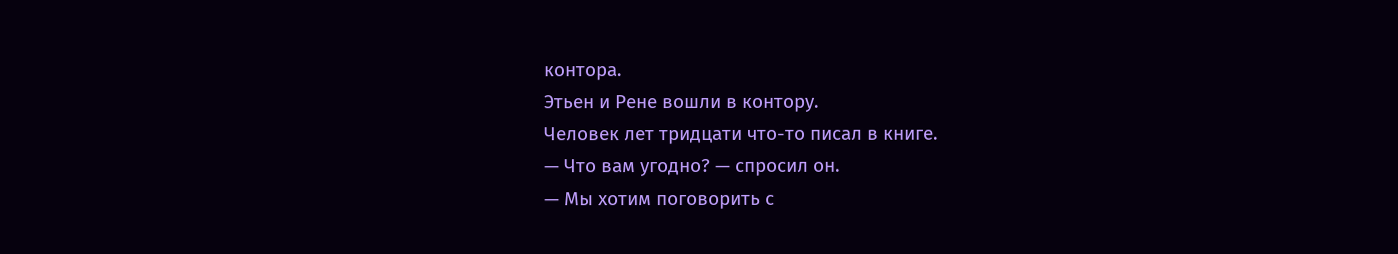контора.
Этьен и Рене вошли в контору.
Человек лет тридцати что-то писал в книге.
— Что вам угодно? — спросил он.
— Мы хотим поговорить с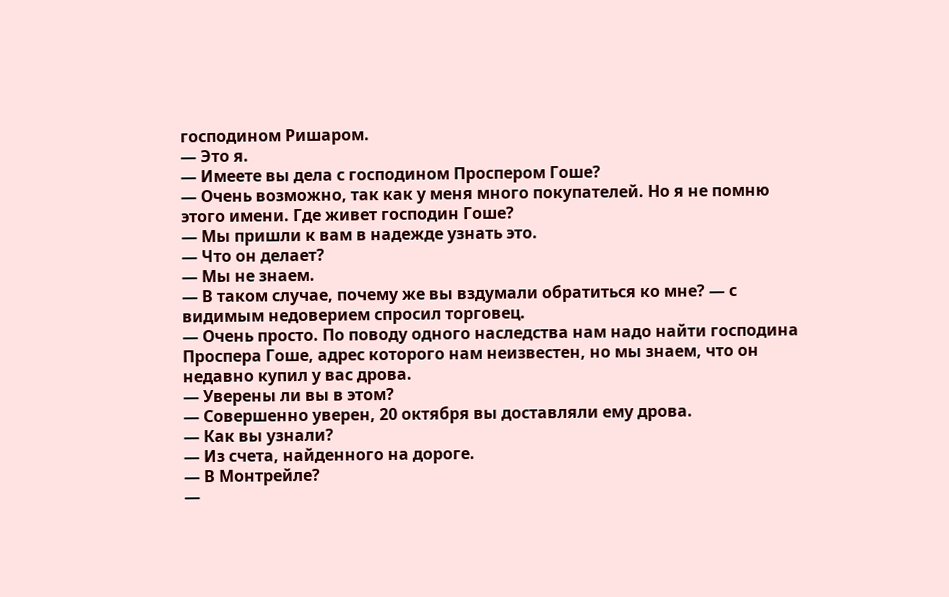господином Ришаром.
— Это я.
— Имеете вы дела с господином Проспером Гоше?
— Очень возможно, так как у меня много покупателей. Но я не помню этого имени. Где живет господин Гоше?
— Мы пришли к вам в надежде узнать это.
— Что он делает?
— Мы не знаем.
— В таком случае, почему же вы вздумали обратиться ко мне? — с видимым недоверием спросил торговец.
— Очень просто. По поводу одного наследства нам надо найти господина Проспера Гоше, адрес которого нам неизвестен, но мы знаем, что он недавно купил у вас дрова.
— Уверены ли вы в этом?
— Совершенно уверен, 20 октября вы доставляли ему дрова.
— Как вы узнали?
— Из счета, найденного на дороге.
— В Монтрейле?
—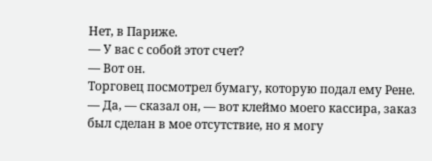Нет, в Париже.
— У вас с собой этот счет?
— Вот он.
Торговец посмотрел бумагу, которую подал ему Рене.
— Да, — сказал он, — вот клеймо моего кассира, заказ был сделан в мое отсутствие, но я могу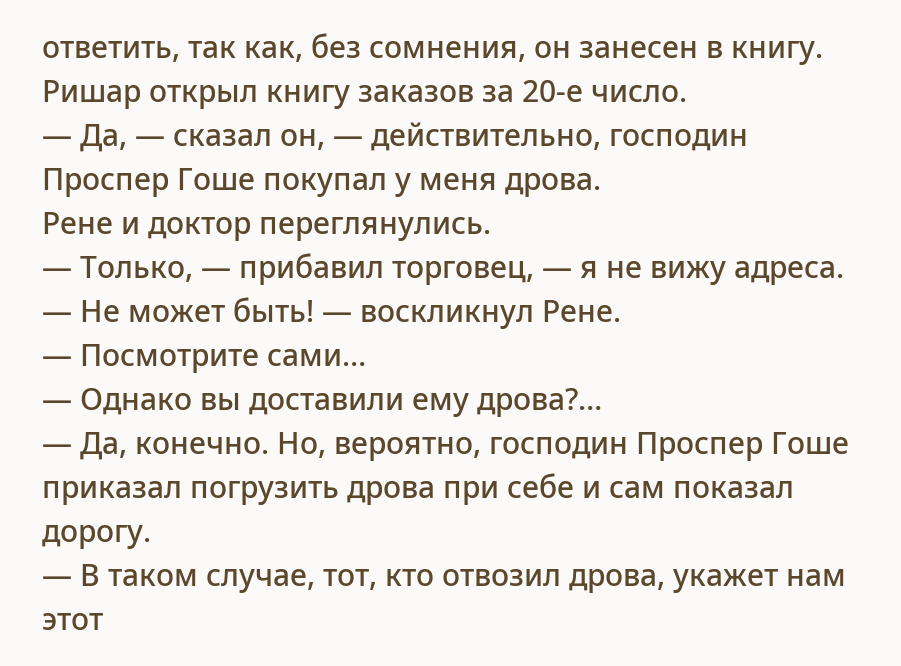ответить, так как, без сомнения, он занесен в книгу.
Ришар открыл книгу заказов за 20-е число.
— Да, — сказал он, — действительно, господин Проспер Гоше покупал у меня дрова.
Рене и доктор переглянулись.
— Только, — прибавил торговец, — я не вижу адреса.
— Не может быть! — воскликнул Рене.
— Посмотрите сами…
— Однако вы доставили ему дрова?…
— Да, конечно. Но, вероятно, господин Проспер Гоше приказал погрузить дрова при себе и сам показал дорогу.
— В таком случае, тот, кто отвозил дрова, укажет нам этот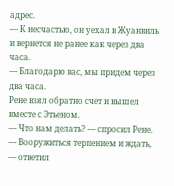адрес.
— К несчастью, он уехал в Жуанвиль и вернется не ранее как через два часа.
— Благодарю вас, мы придем через два часа.
Рене взял обратно счет и вышел вместе с Этьеном.
— Что нам делать? — спросил Рене.
— Вооружиться терпением и ждать, — ответил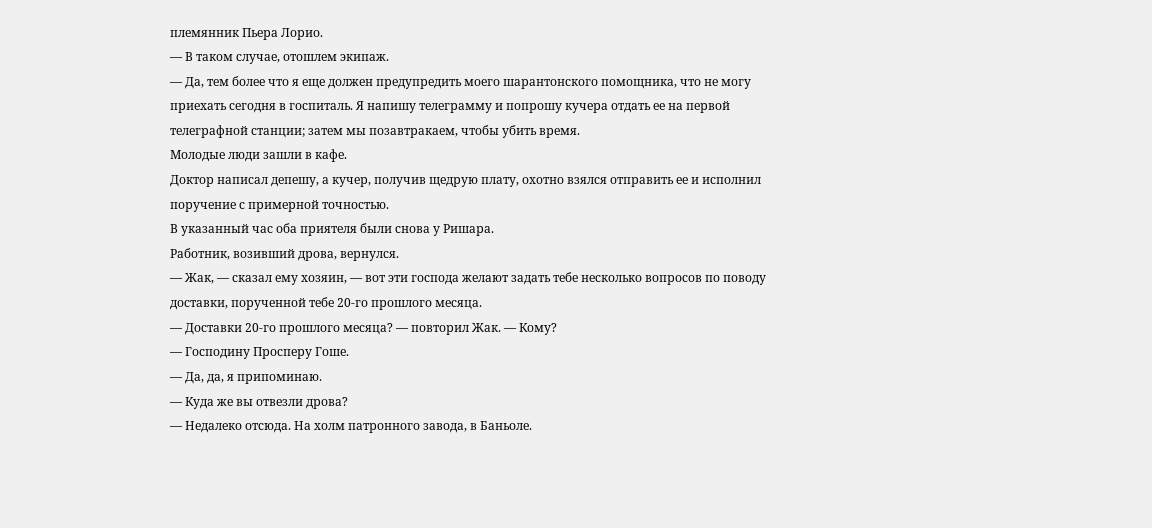племянник Пьера Лорио.
— В таком случае, отошлем экипаж.
— Да, тем более что я еще должен предупредить моего шарантонского помощника, что не могу приехать сегодня в госпиталь. Я напишу телеграмму и попрошу кучера отдать ее на первой телеграфной станции; затем мы позавтракаем, чтобы убить время.
Молодые люди зашли в кафе.
Доктор написал депешу, а кучер, получив щедрую плату, охотно взялся отправить ее и исполнил поручение с примерной точностью.
В указанный час оба приятеля были снова у Ришара.
Работник, возивший дрова, вернулся.
— Жак, — сказал ему хозяин, — вот эти господа желают задать тебе несколько вопросов по поводу доставки, порученной тебе 20-го прошлого месяца.
— Доставки 20-го прошлого месяца? — повторил Жак. — Кому?
— Господину Просперу Гоше.
— Да, да, я припоминаю.
— Куда же вы отвезли дрова?
— Недалеко отсюда. На холм патронного завода, в Баньоле.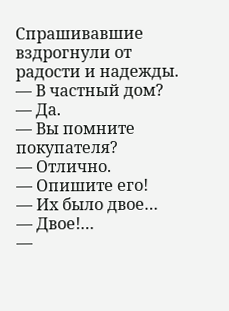Спрашивавшие вздрогнули от радости и надежды.
— В частный дом?
— Да.
— Вы помните покупателя?
— Отлично.
— Опишите его!
— Их было двое…
— Двое!…
—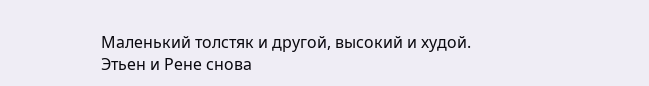Маленький толстяк и другой, высокий и худой.
Этьен и Рене снова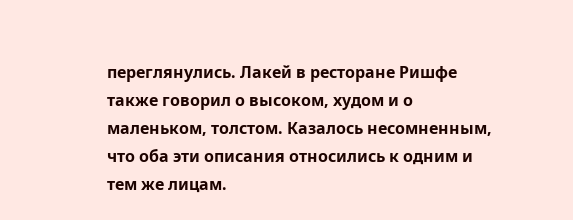переглянулись. Лакей в ресторане Ришфе также говорил о высоком, худом и о маленьком, толстом. Казалось несомненным, что оба эти описания относились к одним и тем же лицам.